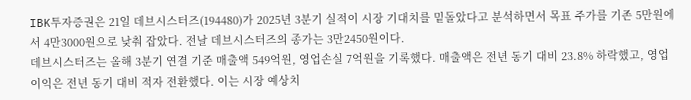IBK투자증권은 21일 데브시스터즈(194480)가 2025년 3분기 실적이 시장 기대치를 밑돌았다고 분석하면서 목표 주가를 기존 5만원에서 4만3000원으로 낮춰 잡았다. 전날 데브시스터즈의 종가는 3만2450원이다.
데브시스터즈는 올해 3분기 연결 기준 매출액 549억원, 영업손실 7억원을 기록했다. 매출액은 전년 동기 대비 23.8% 하락했고, 영업이익은 전년 동기 대비 적자 전환했다. 이는 시장 예상치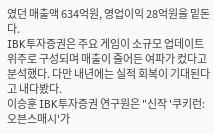였던 매출액 634억원, 영업이익 28억원을 밑돈다.
IBK투자증권은 주요 게임이 소규모 업데이트 위주로 구성되며 매출이 줄어든 여파가 컸다고 분석했다. 다만 내년에는 실적 회복이 기대된다고 내다봤다.
이승훈 IBK투자증권 연구원은 "신작 '쿠키런: 오븐스매시'가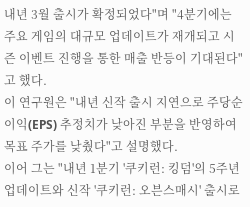내년 3월 출시가 확정되었다"며 "4분기에는 주요 게임의 대규모 업데이트가 재개되고 시즌 이벤트 진행을 통한 매출 반등이 기대된다"고 했다.
이 연구원은 "내년 신작 출시 지연으로 주당순이익(EPS) 추정치가 낮아진 부분을 반영하여 목표 주가를 낮췄다"고 설명했다.
이어 그는 "내년 1분기 '쿠키런: 킹덤'의 5주년 업데이트와 신작 '쿠키런: 오븐스매시' 출시로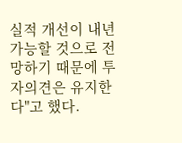실적 개선이 내년 가능할 것으로 전망하기 때문에 투자의견은 유지한다"고 했다.